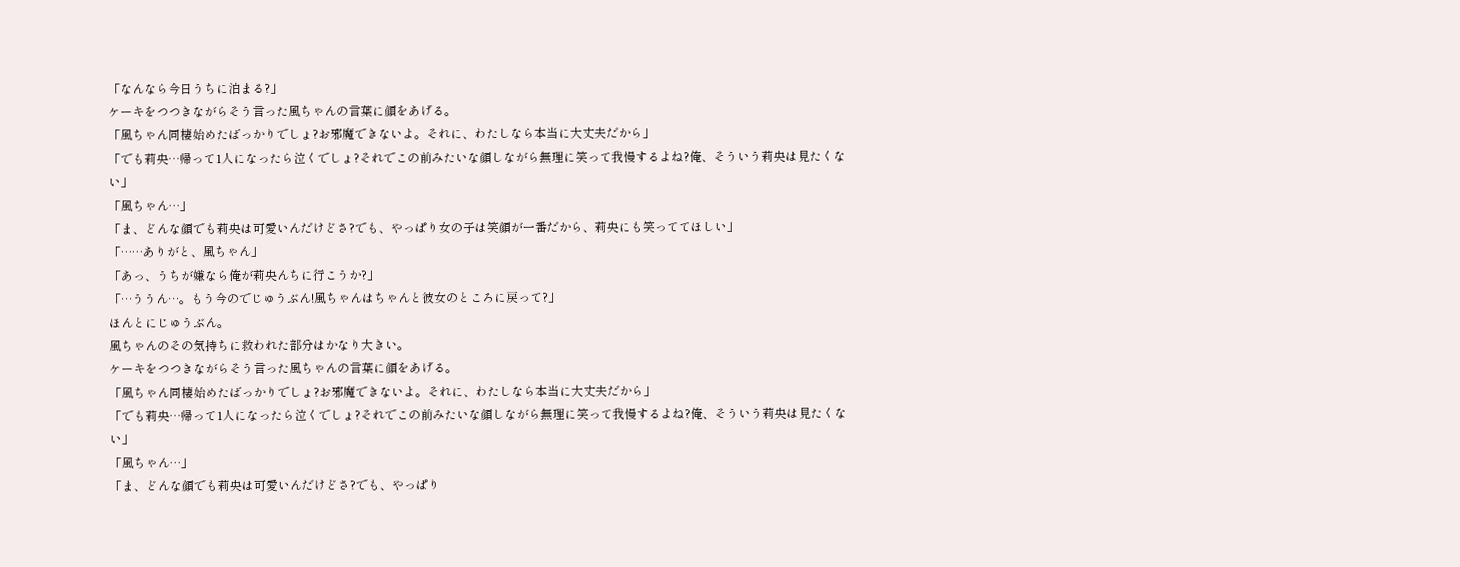「なんなら今日うちに泊まる?」
ケーキをつつきながらそう言った風ちゃんの言葉に顔をあげる。
「風ちゃん同棲始めたばっかりでしょ?お邪魔できないよ。それに、わたしなら本当に大丈夫だから」
「でも莉央…帰って1人になったら泣くでしょ?それでこの前みたいな顔しながら無理に笑って我慢するよね?俺、そういう莉央は見たくない」
「風ちゃん…」
「ま、どんな顔でも莉央は可愛いんだけどさ?でも、やっぱり女の子は笑顔が一番だから、莉央にも笑っててほしい」
「……ありがと、風ちゃん」
「あっ、うちが嫌なら俺が莉央んちに行こうか?」
「…ううん…。もう今のでじゅうぶん!風ちゃんはちゃんと彼女のところに戻って?」
ほんとにじゅうぶん。
風ちゃんのその気持ちに救われた部分はかなり大きい。
ケーキをつつきながらそう言った風ちゃんの言葉に顔をあげる。
「風ちゃん同棲始めたばっかりでしょ?お邪魔できないよ。それに、わたしなら本当に大丈夫だから」
「でも莉央…帰って1人になったら泣くでしょ?それでこの前みたいな顔しながら無理に笑って我慢するよね?俺、そういう莉央は見たくない」
「風ちゃん…」
「ま、どんな顔でも莉央は可愛いんだけどさ?でも、やっぱり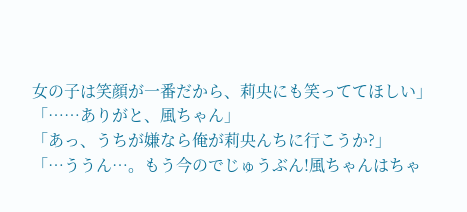女の子は笑顔が一番だから、莉央にも笑っててほしい」
「……ありがと、風ちゃん」
「あっ、うちが嫌なら俺が莉央んちに行こうか?」
「…ううん…。もう今のでじゅうぶん!風ちゃんはちゃ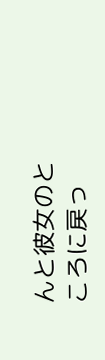んと彼女のところに戻っ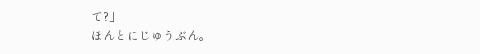て?」
ほんとにじゅうぶん。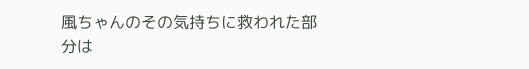風ちゃんのその気持ちに救われた部分は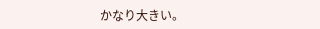かなり大きい。